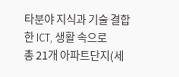타분야 지식과 기술 결합한 ICT, 생활 속으로
총 21개 아파트단지(세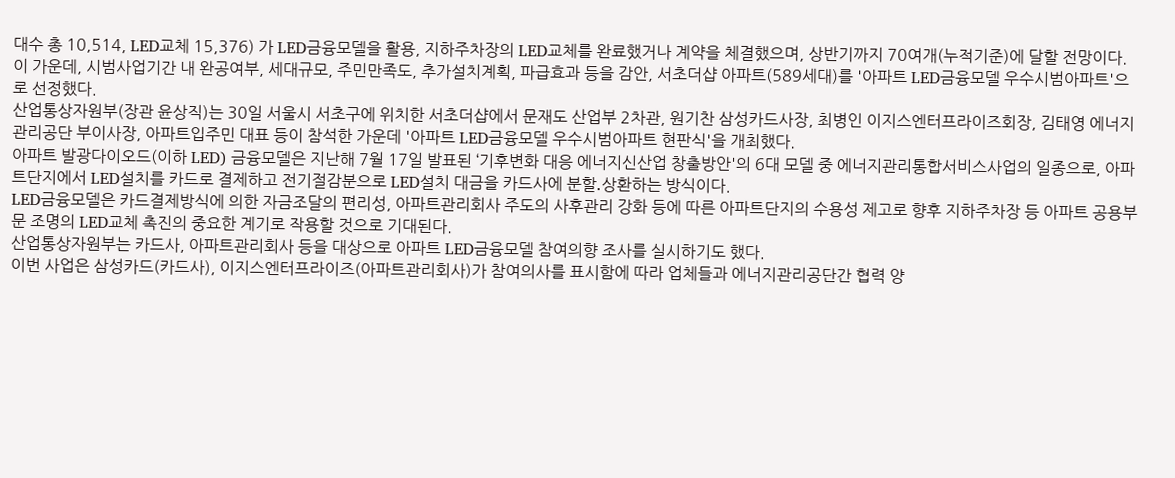대수 총 10,514, LED교체 15,376) 가 LED금융모델을 활용, 지하주차장의 LED교체를 완료했거나 계약을 체결했으며, 상반기까지 70여개(누적기준)에 달할 전망이다.
이 가운데, 시범사업기간 내 완공여부, 세대규모, 주민만족도, 추가설치계획, 파급효과 등을 감안, 서초더샵 아파트(589세대)를 '아파트 LED금융모델 우수시범아파트'으로 선정했다.
산업통상자원부(장관 윤상직)는 30일 서울시 서초구에 위치한 서초더샵에서 문재도 산업부 2차관, 원기찬 삼성카드사장, 최병인 이지스엔터프라이즈회장, 김태영 에너지관리공단 부이사장, 아파트입주민 대표 등이 참석한 가운데 '아파트 LED금융모델 우수시범아파트 현판식'을 개최했다.
아파트 발광다이오드(이하 LED) 금융모델은 지난해 7월 17일 발표된 ‘기후변화 대응 에너지신산업 창출방안'의 6대 모델 중 에너지관리통합서비스사업의 일종으로, 아파트단지에서 LED설치를 카드로 결제하고 전기절감분으로 LED설치 대금을 카드사에 분할․상환하는 방식이다.
LED금융모델은 카드결제방식에 의한 자금조달의 편리성, 아파트관리회사 주도의 사후관리 강화 등에 따른 아파트단지의 수용성 제고로 향후 지하주차장 등 아파트 공용부문 조명의 LED교체 촉진의 중요한 계기로 작용할 것으로 기대된다.
산업통상자원부는 카드사, 아파트관리회사 등을 대상으로 아파트 LED금융모델 참여의향 조사를 실시하기도 했다.
이번 사업은 삼성카드(카드사), 이지스엔터프라이즈(아파트관리회사)가 참여의사를 표시함에 따라 업체들과 에너지관리공단간 협력 양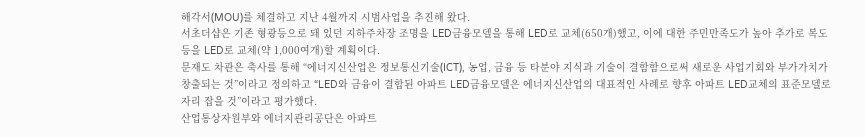해각서(MOU)를 체결하고 지난 4월까지 시범사업을 추진해 왔다.
서초더샵은 기존 형광등으로 돼 있던 지하주차장 조명을 LED금융모델을 통해 LED로 교체(650개)했고, 이에 대한 주민만족도가 높아 추가로 복도등을 LED로 교체(약 1,000여개)할 계획이다.
문재도 차관은 축사를 통해 “에너지신산업은 정보통신기술(ICT), 농업, 금융 등 타분야 지식과 기술이 결함함으로써 새로운 사업기회와 부가가치가 창출되는 것”이라고 정의하고 “LED와 금융이 결합된 아파트 LED금융모델은 에너지신산업의 대표적인 사례로 향후 아파트 LED교체의 표준모델로 자리 잡을 것”이라고 평가했다.
산업통상자원부와 에너지관리공단은 아파트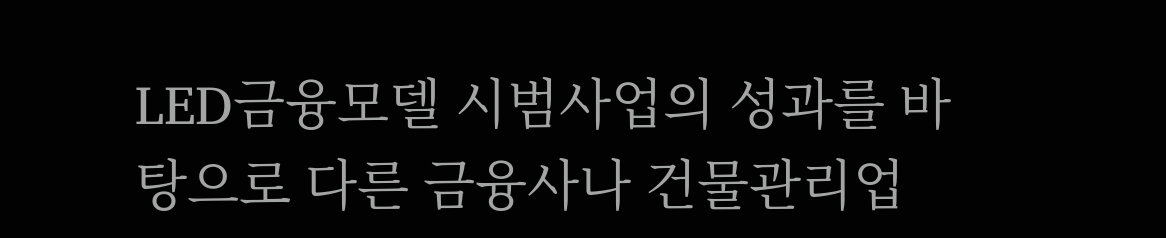LED금융모델 시범사업의 성과를 바탕으로 다른 금융사나 건물관리업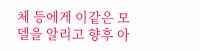체 등에게 이같은 모델을 알리고 향후 아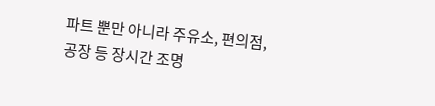파트 뿐만 아니라 주유소, 편의점, 공장 등 장시간 조명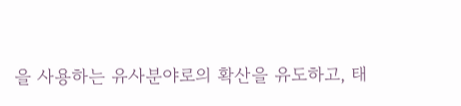을 사용하는 유사분야로의 확산을 유도하고, 태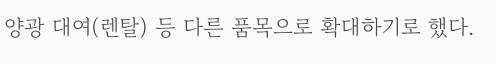양광 대여(렌탈) 등 다른 품목으로 확대하기로 했다.